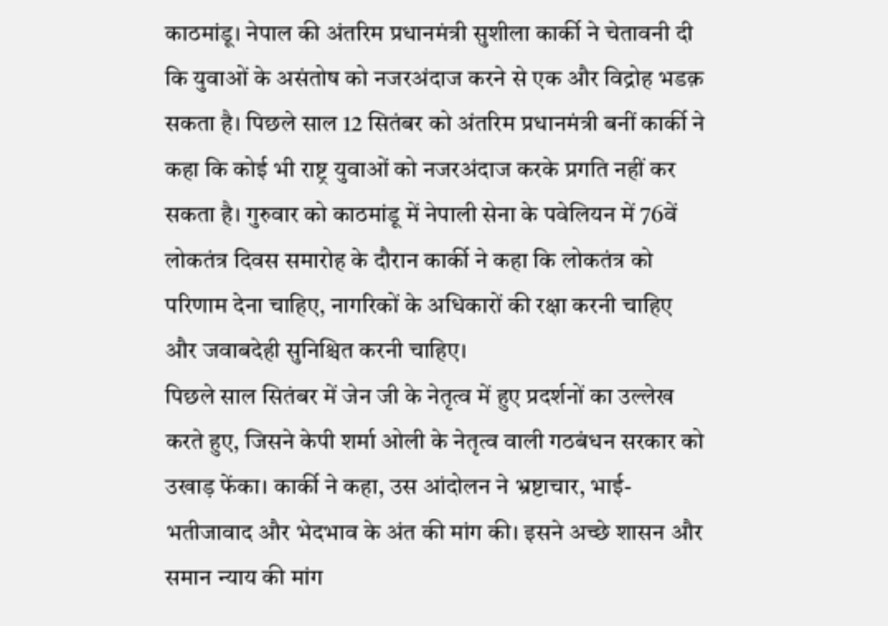काठमांडू। नेपाल की अंतरिम प्रधानमंत्री सुशीला कार्की ने चेतावनी दी कि युवाओं के असंतोष को नजरअंदाज करने से एक और विद्रोह भडक़ सकता है। पिछले साल 12 सितंबर को अंतरिम प्रधानमंत्री बनीं कार्की ने कहा कि कोई भी राष्ट्र युवाओं को नजरअंदाज करके प्रगति नहीं कर सकता है। गुरुवार को काठमांडू में नेपाली सेना के पवेलियन में 76वें लोकतंत्र दिवस समारोह के दौरान कार्की ने कहा कि लोकतंत्र को परिणाम देना चाहिए, नागरिकों के अधिकारों की रक्षा करनी चाहिए और जवाबदेही सुनिश्चित करनी चाहिए।
पिछले साल सितंबर में जेन जी के नेतृत्व में हुए प्रदर्शनों का उल्लेख करते हुए, जिसने केपी शर्मा ओली के नेतृत्व वाली गठबंधन सरकार को उखाड़ फेंका। कार्की ने कहा, उस आंदोलन ने भ्रष्टाचार, भाई-भतीजावाद और भेदभाव के अंत की मांग की। इसने अच्छे शासन और समान न्याय की मांग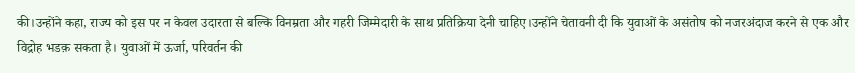की।उन्होंने कहा, राज्य को इस पर न केवल उदारता से बल्कि विनम्रता और गहरी जिम्मेदारी के साथ प्रतिक्रिया देनी चाहिए।उन्होंने चेतावनी दी कि युवाओं के असंतोष को नजरअंदाज करने से एक और विद्रोह भडक़ सकता है। युवाओं में ऊर्जा, परिवर्तन की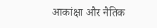आकांक्षा और नैतिक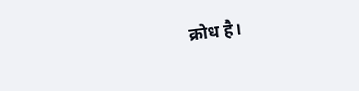क्रोध है।